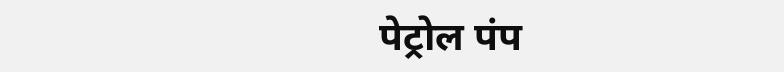पेट्रोल पंप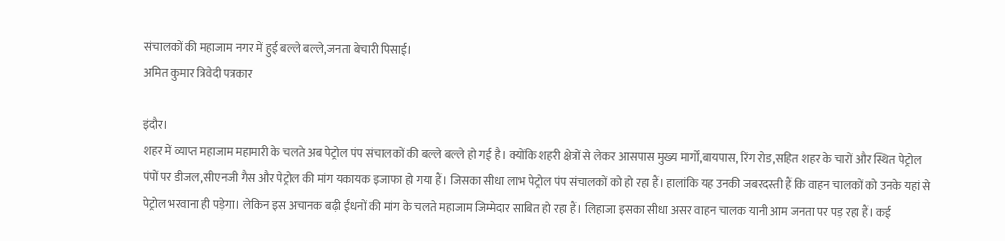संचालकों की महाजाम नगर में हुई बल्ले बल्ले,जनता बेचारी पिसाई।
अमित कुमार त्रिवेदी पत्रकार

इंदौर।
शहर में व्याप्त महाजाम महामारी के चलते अब पेट्रोल पंप संचालकों की बल्ले बल्ले हो गई है। क्योंकि शहरी क्षेत्रों से लेकर आसपास मुख्य मार्गों,बायपास, रिंग रोड,सहित शहर के चारों और स्थित पेट्रोल पंपों पर डीजल,सीएनजी गैस और पेट्रोल की मांग यकायक इजाफा हो गया हैं। जिसका सीधा लाभ पेट्रोल पंप संचालकों को हो रहा हैं। हालांकि यह उनकी जबरदस्ती हैं कि वाहन चालकों को उनके यहां से पेट्रोल भरवाना ही पड़ेगा। लेकिन इस अचानक बढ़ी ईंधनों की मांग के चलते महाजाम जिम्मेदार साबित हो रहा हैं। लिहाजा इसका सीधा असर वाहन चालक यानी आम जनता पर पड़ रहा हैं। कई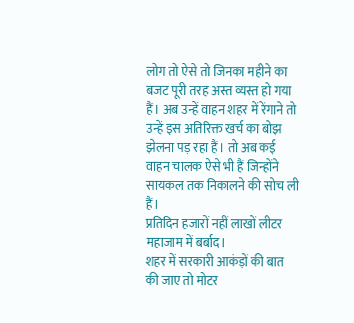लोग तो ऐसे तो जिनका महीने का बजट पूरी तरह अस्त व्यस्त हो गया हैं। अब उन्हें वाहन शहर में रेंगाने तो उन्हें इस अतिरिक्त खर्च का बोझ झेलना पड़ रहा हैं। तो अब कई वाहन चालक ऐसे भी हैं जिन्होंने सायकल तक निकालने की सोच ली हैं।
प्रतिदिन हजारों नहीं लाखों लीटर महाजाम में बर्बाद।
शहर में सरकारी आकंड़ों की बात की जाए तो मोटर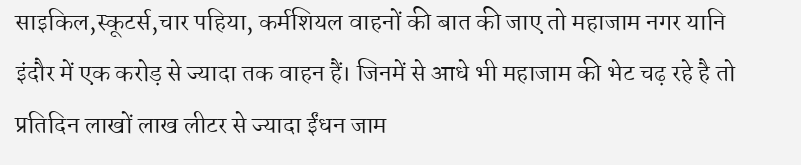साइकिल,स्कूटर्स,चार पहिया, कर्मशियल वाहनों की बात की जाए तो महाजाम नगर यानि इंदौर में एक करोड़ से ज्यादा तक वाहन हैं। जिनमें से आधे भी महाजाम की भेट चढ़ रहे है तो प्रतिदिन लाखों लाख लीटर से ज्यादा ईंधन जाम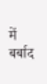में बर्बाद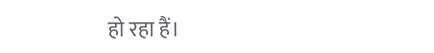हो रहा हैं।